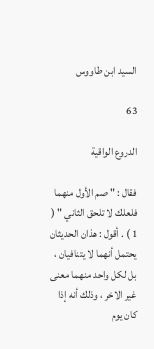السيد ابن طاووس

63

الدروع الواقية

فقال : " صم الأول منهما فلعلك لا تلحق الثاني " ( 1 ) . أقول : هذان الحديثان يحتمل أنهما لا يتنافيان ، بل لكل واحد منهما معنى غير الاخر ، وذلك أنه إذا كان يوم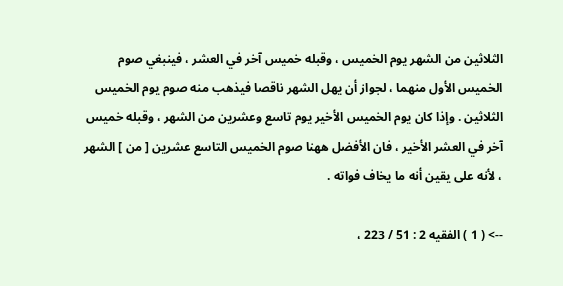الثلاثين من الشهر يوم الخميس ، وقبله خميس آخر في العشر ، فينبغي صوم الخميس الأول منهما ، لجواز أن يهل الشهر ناقصا فيذهب منه صوم يوم الخميس الثلاثين . وإذا كان يوم الخميس الأخير يوم تاسع وعشرين من الشهر ، وقبله خميس آخر في العشر الأخير ، فان الأفضل ههنا صوم الخميس التاسع عشرين [ من ] الشهر ، لأنه على يقين أنه ما يخاف فواته .

--> ( 1 ) الفقيه 2 : 51 / 223 ،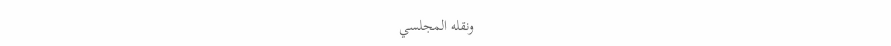ونقله المجلسي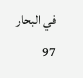في البحار 97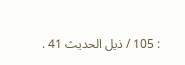: 105 / ذيل الحديث 41 .